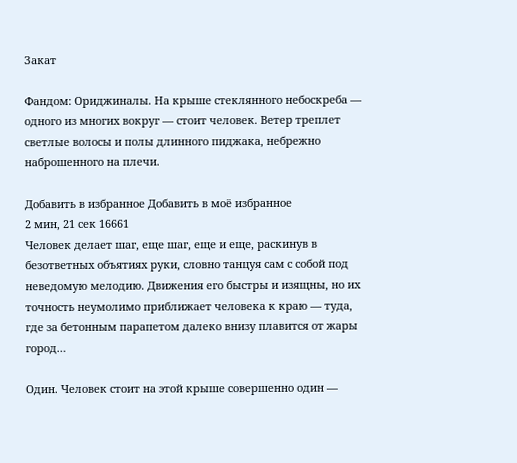Закат

Фандом: Ориджиналы. На крыше стеклянного небоскреба — одного из многих вокруг — стоит человек. Ветер треплет светлые волосы и полы длинного пиджака, небрежно наброшенного на плечи.

Добавить в избранное Добавить в моё избранное
2 мин, 21 сек 16661
Человек делает шаг, еще шаг, еще и еще, раскинув в безответных объятиях руки, словно танцуя сам с собой под неведомую мелодию. Движения его быстры и изящны, но их точность неумолимо приближает человека к краю — туда, где за бетонным парапетом далеко внизу плавится от жары город…

Один. Человек стоит на этой крыше совершенно один —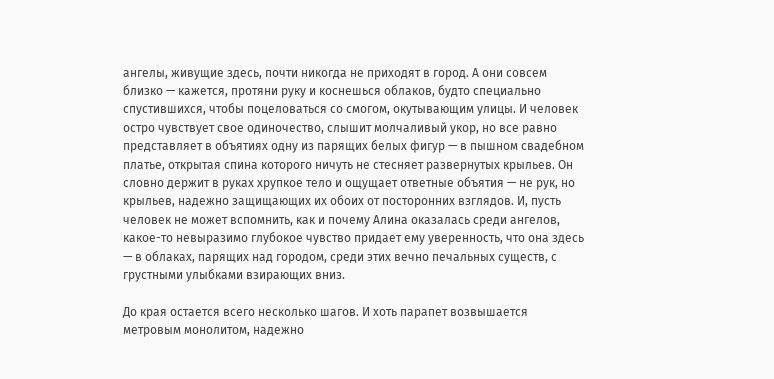ангелы, живущие здесь, почти никогда не приходят в город. А они совсем близко — кажется, протяни руку и коснешься облаков, будто специально спустившихся, чтобы поцеловаться со смогом, окутывающим улицы. И человек остро чувствует свое одиночество, слышит молчаливый укор, но все равно представляет в объятиях одну из парящих белых фигур — в пышном свадебном платье, открытая спина которого ничуть не стесняет развернутых крыльев. Он словно держит в руках хрупкое тело и ощущает ответные объятия — не рук, но крыльев, надежно защищающих их обоих от посторонних взглядов. И, пусть человек не может вспомнить, как и почему Алина оказалась среди ангелов, какое-то невыразимо глубокое чувство придает ему уверенность, что она здесь — в облаках, парящих над городом, среди этих вечно печальных существ, с грустными улыбками взирающих вниз.

До края остается всего несколько шагов. И хоть парапет возвышается метровым монолитом, надежно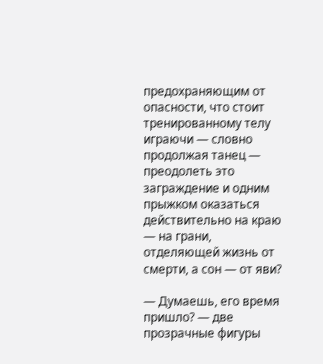предохраняющим от опасности, что стоит тренированному телу играючи — словно продолжая танец — преодолеть это заграждение и одним прыжком оказаться действительно на краю — на грани, отделяющей жизнь от смерти, а сон — от яви?

— Думаешь, его время пришло? — две прозрачные фигуры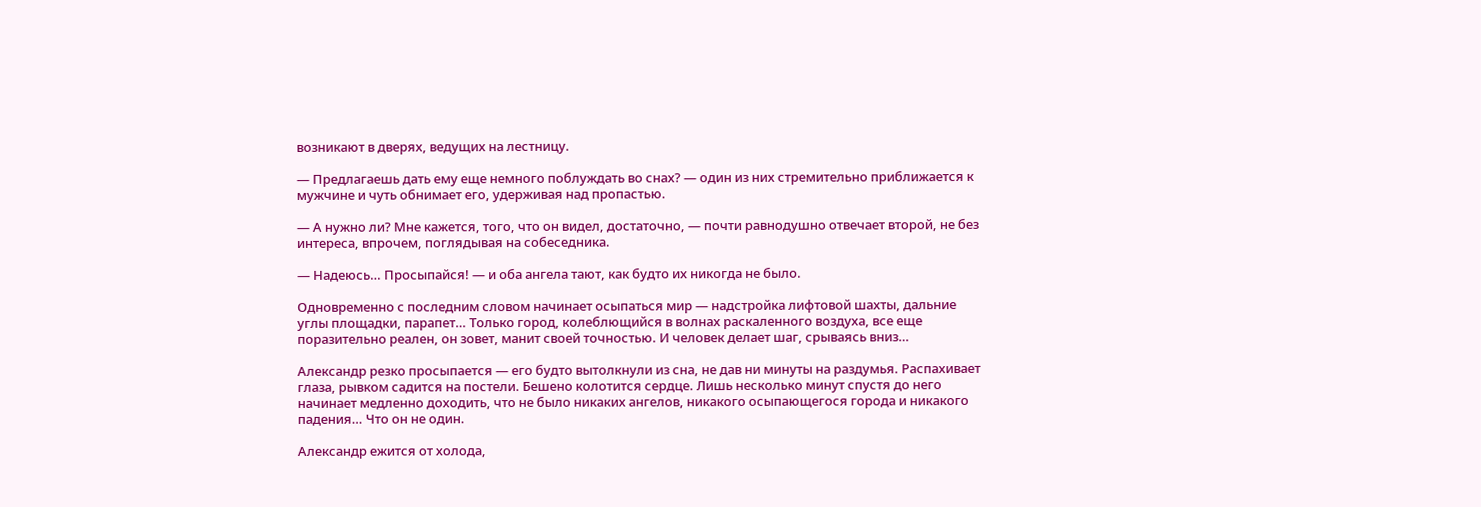возникают в дверях, ведущих на лестницу.

— Предлагаешь дать ему еще немного поблуждать во снах? — один из них стремительно приближается к мужчине и чуть обнимает его, удерживая над пропастью.

— А нужно ли? Мне кажется, того, что он видел, достаточно, — почти равнодушно отвечает второй, не без интереса, впрочем, поглядывая на собеседника.

— Надеюсь… Просыпайся! — и оба ангела тают, как будто их никогда не было.

Одновременно с последним словом начинает осыпаться мир — надстройка лифтовой шахты, дальние углы площадки, парапет… Только город, колеблющийся в волнах раскаленного воздуха, все еще поразительно реален, он зовет, манит своей точностью. И человек делает шаг, срываясь вниз…

Александр резко просыпается — его будто вытолкнули из сна, не дав ни минуты на раздумья. Распахивает глаза, рывком садится на постели. Бешено колотится сердце. Лишь несколько минут спустя до него начинает медленно доходить, что не было никаких ангелов, никакого осыпающегося города и никакого падения… Что он не один.

Александр ежится от холода,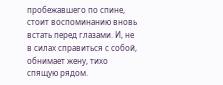пробежавшего по спине, стоит воспоминанию вновь встать перед глазами. И, не в силах справиться с собой, обнимает жену, тихо спящую рядом.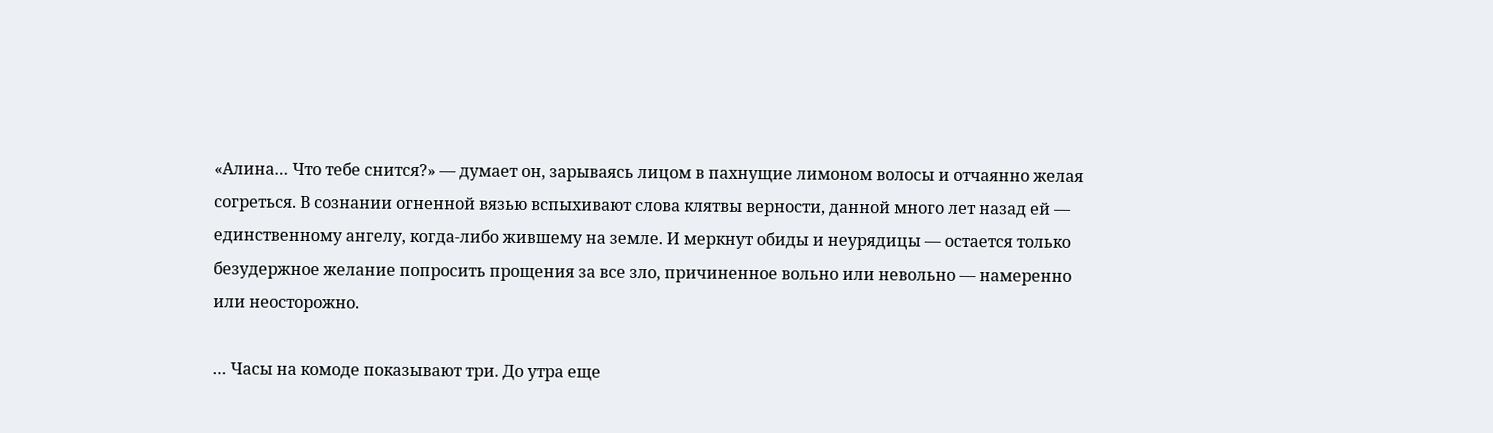«Алина… Что тебе снится?» — думает он, зарываясь лицом в пахнущие лимоном волосы и отчаянно желая согреться. В сознании огненной вязью вспыхивают слова клятвы верности, данной много лет назад ей — единственному ангелу, когда-либо жившему на земле. И меркнут обиды и неурядицы — остается только безудержное желание попросить прощения за все зло, причиненное вольно или невольно — намеренно или неосторожно.

… Часы на комоде показывают три. До утра еще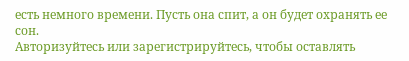есть немного времени. Пусть она спит, а он будет охранять ее сон.
Авторизуйтесь или зарегистрируйтесь, чтобы оставлять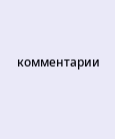комментарии